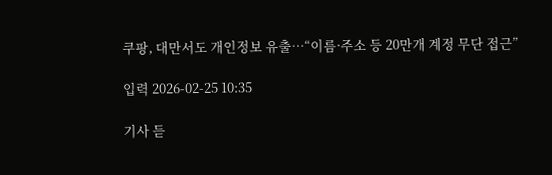쿠팡, 대만서도 개인정보 유출…“이름·주소 등 20만개 계정 무단 접근”

입력 2026-02-25 10:35

기사 듣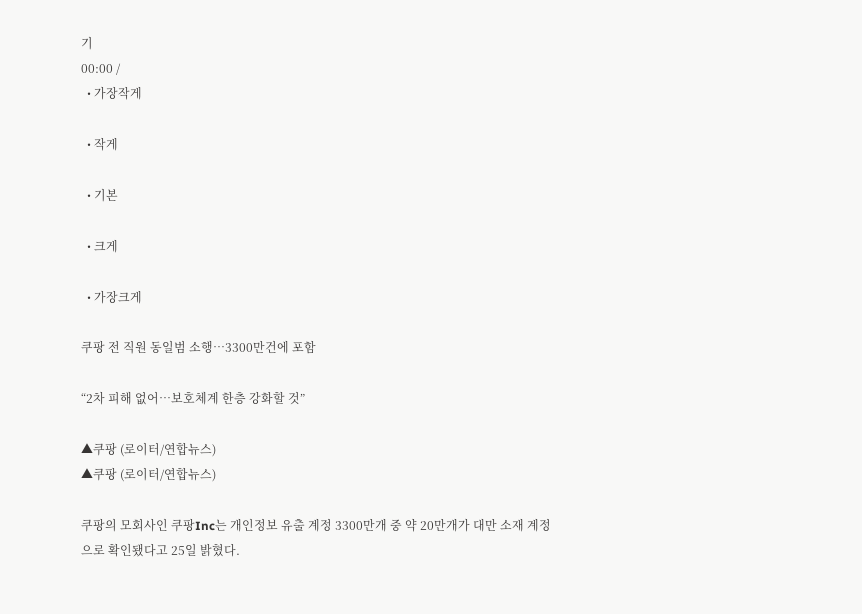기
00:00 /
  • 가장작게

  • 작게

  • 기본

  • 크게

  • 가장크게

쿠팡 전 직원 동일범 소행…3300만건에 포함

“2차 피해 없어…보호체계 한층 강화할 것”

▲쿠팡 (로이터/연합뉴스)
▲쿠팡 (로이터/연합뉴스)

쿠팡의 모회사인 쿠팡Inc는 개인정보 유출 계정 3300만개 중 약 20만개가 대만 소재 계정으로 확인됐다고 25일 밝혔다.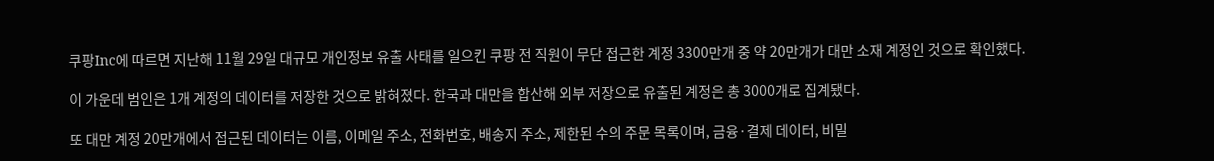쿠팡Inc에 따르면 지난해 11월 29일 대규모 개인정보 유출 사태를 일으킨 쿠팡 전 직원이 무단 접근한 계정 3300만개 중 약 20만개가 대만 소재 계정인 것으로 확인했다.

이 가운데 범인은 1개 계정의 데이터를 저장한 것으로 밝혀졌다. 한국과 대만을 합산해 외부 저장으로 유출된 계정은 총 3000개로 집계됐다.

또 대만 계정 20만개에서 접근된 데이터는 이름, 이메일 주소, 전화번호, 배송지 주소, 제한된 수의 주문 목록이며, 금융·결제 데이터, 비밀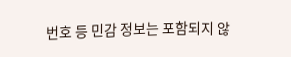번호 등 민감 정보는 포함되지 않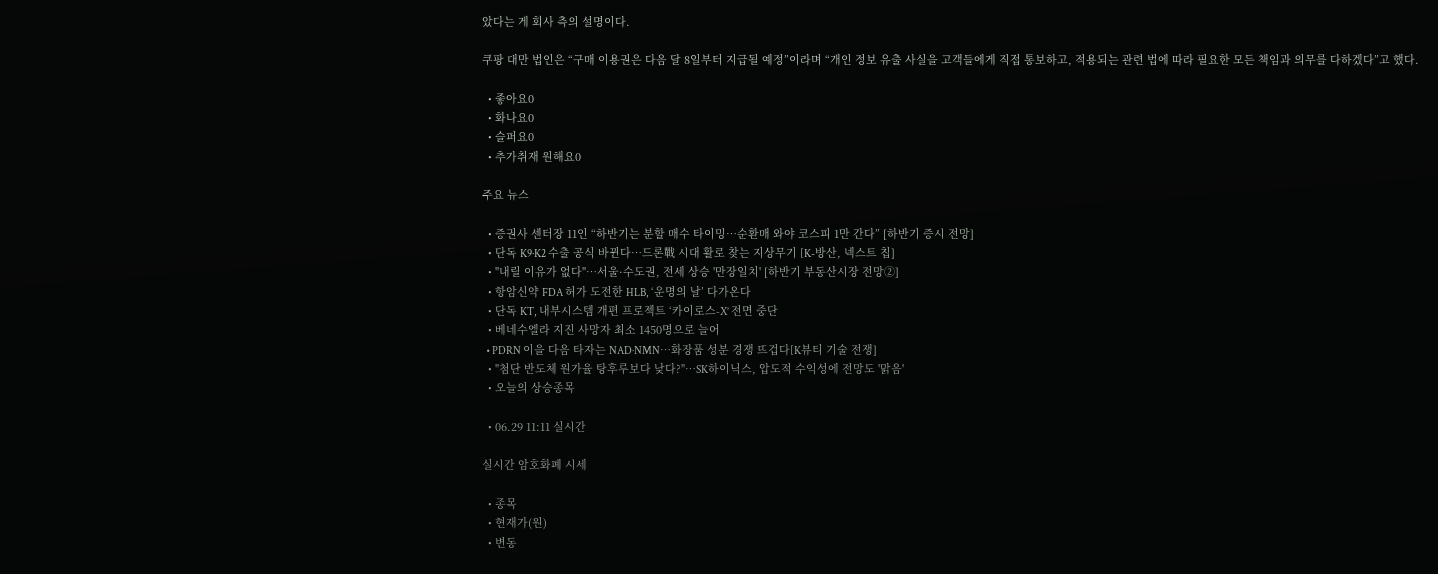았다는 게 회사 측의 설명이다.

쿠팡 대만 법인은 “구매 이용권은 다음 달 8일부터 지급될 예정”이라며 “개인 정보 유출 사실을 고객들에게 직접 통보하고, 적용되는 관련 법에 따라 필요한 모든 책임과 의무를 다하겠다”고 했다.

  • 좋아요0
  • 화나요0
  • 슬퍼요0
  • 추가취재 원해요0

주요 뉴스

  • 증권사 센터장 11인 “하반기는 분할 매수 타이밍⋯순환매 와야 코스피 1만 간다” [하반기 증시 전망]
  • 단독 K9·K2 수출 공식 바뀐다…드론戰 시대 활로 찾는 지상무기 [K-방산, 넥스트 칩]
  • "내릴 이유가 없다"⋯서울·수도권, 전세 상승 '만장일치' [하반기 부동산시장 전망②]
  • 항암신약 FDA 허가 도전한 HLB, ‘운명의 날’ 다가온다
  • 단독 KT, 내부시스템 개편 프로젝트 ‘카이로스-X’ 전면 중단
  • 베네수엘라 지진 사망자 최소 1450명으로 늘어
  • PDRN 이을 다음 타자는 NAD·NMN⋯화장품 성분 경쟁 뜨겁다[K뷰티 기술 전쟁]
  • "첨단 반도체 원가율 탕후루보다 낮다?"…SK하이닉스, 압도적 수익성에 전망도 '맑음'
  • 오늘의 상승종목

  • 06.29 11:11 실시간

실시간 암호화폐 시세

  • 종목
  • 현재가(원)
  • 변동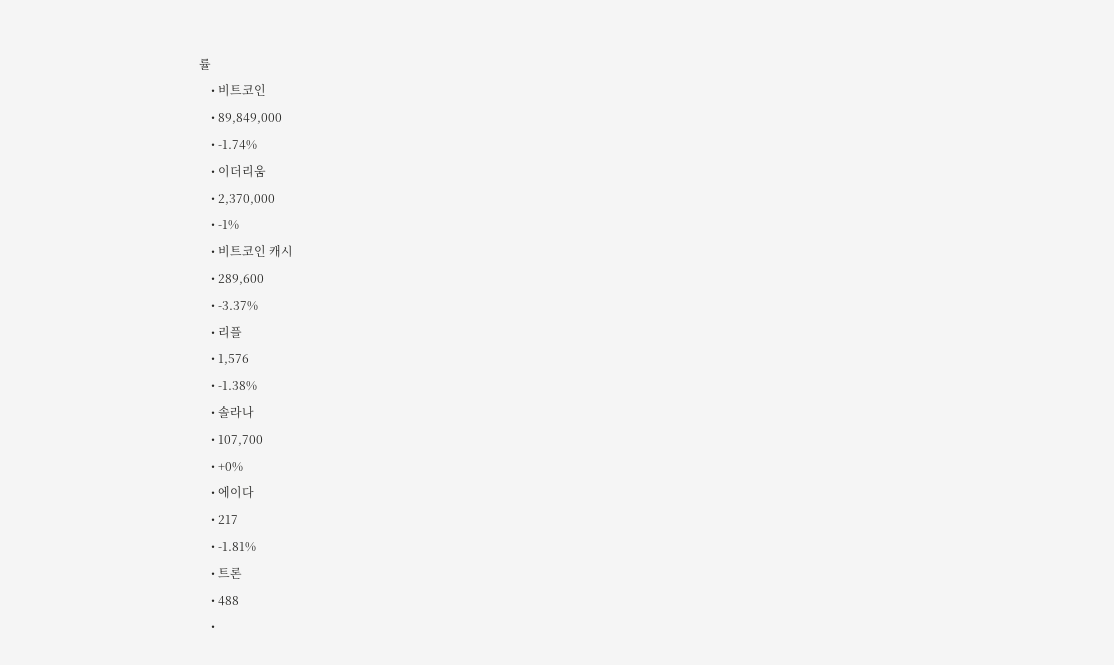률
    • 비트코인
    • 89,849,000
    • -1.74%
    • 이더리움
    • 2,370,000
    • -1%
    • 비트코인 캐시
    • 289,600
    • -3.37%
    • 리플
    • 1,576
    • -1.38%
    • 솔라나
    • 107,700
    • +0%
    • 에이다
    • 217
    • -1.81%
    • 트론
    • 488
    •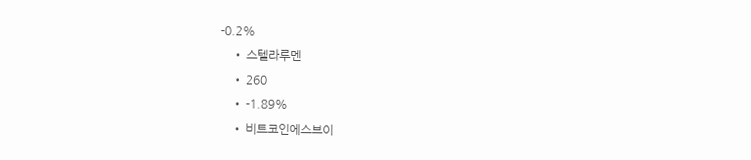-0.2%
    • 스텔라루멘
    • 260
    • -1.89%
    • 비트코인에스브이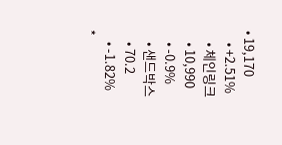• 19,170
    • +2.51%
    • 체인링크
    • 10,990
    • -0.9%
    • 샌드박스
    • 70.2
    • -1.82%
*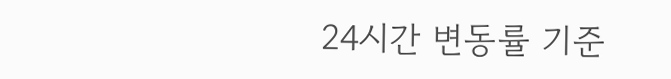24시간 변동률 기준